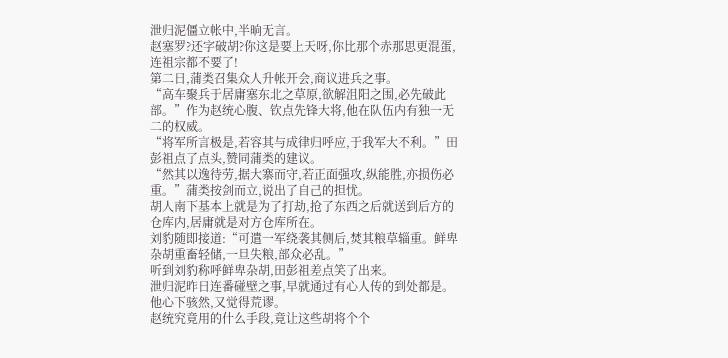泄归泥僵立帐中,半晌无言。
赵塞罗?还字破胡?你这是要上天呀,你比那个赤那思更混蛋,连祖宗都不要了!
第二日,蒲类召集众人升帐开会,商议进兵之事。
“高车聚兵于居庸塞东北之草原,欲解沮阳之围,必先破此部。”作为赵统心腹、钦点先锋大将,他在队伍内有独一无二的权威。
“将军所言极是,若容其与成律归呼应,于我军大不利。”田彭祖点了点头,赞同蒲类的建议。
“然其以逸待劳,据大寨而守,若正面强攻,纵能胜,亦损伤必重。”蒲类按剑而立,说出了自己的担忧。
胡人南下基本上就是为了打劫,抢了东西之后就送到后方的仓库内,居庸就是对方仓库所在。
刘豹随即接道:“可遣一军绕袭其侧后,焚其粮草辎重。鲜卑杂胡重畜轻储,一旦失粮,部众必乱。”
听到刘豹称呼鲜卑杂胡,田彭祖差点笑了出来。
泄归泥昨日连番碰壁之事,早就通过有心人传的到处都是。
他心下骇然,又觉得荒谬。
赵统究竟用的什么手段,竟让这些胡将个个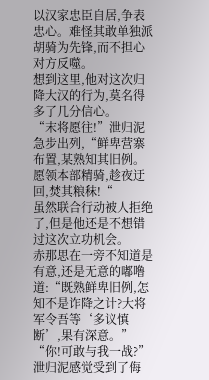以汉家忠臣自居,争表忠心。难怪其敢单独派胡骑为先锋,而不担心对方反噬。
想到这里,他对这次归降大汉的行为,莫名得多了几分信心。
“末将愿往!”泄归泥急步出列,“鲜卑营寨布置,某熟知其旧例。愿领本部精骑,趁夜迂回,焚其粮秣!“
虽然联合行动被人拒绝了,但是他还是不想错过这次立功机会。
赤那思在一旁不知道是有意,还是无意的嘟噜道:“既熟鲜卑旧例,怎知不是诈降之计?大将军令吾等‘多议慎断’,果有深意。”
“你!可敢与我一战?”泄归泥感觉受到了侮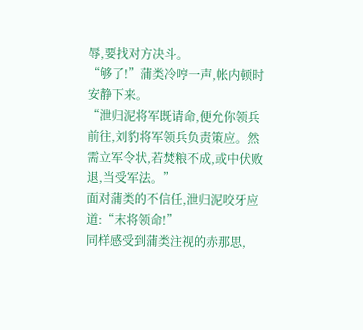辱,要找对方决斗。
“够了!”蒲类冷哼一声,帐内顿时安静下来。
“泄归泥将军既请命,便允你领兵前往,刘豹将军领兵负责策应。然需立军令状,若焚粮不成,或中伏败退,当受军法。”
面对蒲类的不信任,泄归泥咬牙应道:“末将领命!”
同样感受到蒲类注视的赤那思,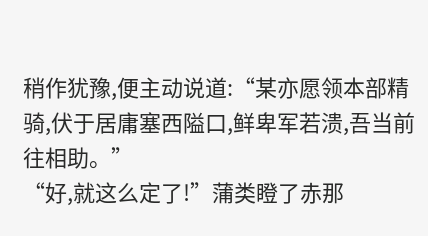稍作犹豫,便主动说道:“某亦愿领本部精骑,伏于居庸塞西隘口,鲜卑军若溃,吾当前往相助。”
“好,就这么定了!”蒲类瞪了赤那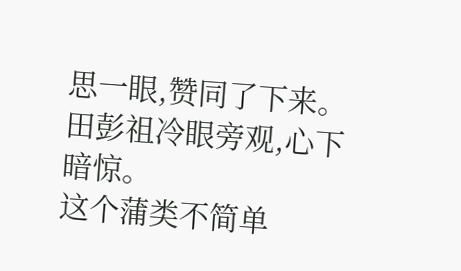思一眼,赞同了下来。
田彭祖冷眼旁观,心下暗惊。
这个蒲类不简单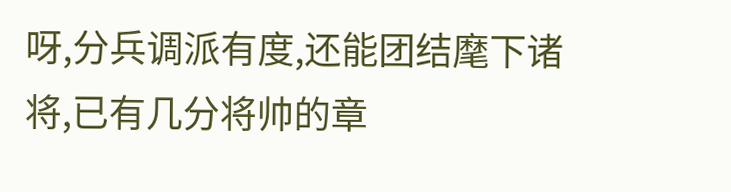呀,分兵调派有度,还能团结麾下诸将,已有几分将帅的章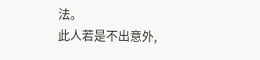法。
此人若是不出意外,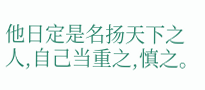他日定是名扬天下之人,自己当重之,慎之。